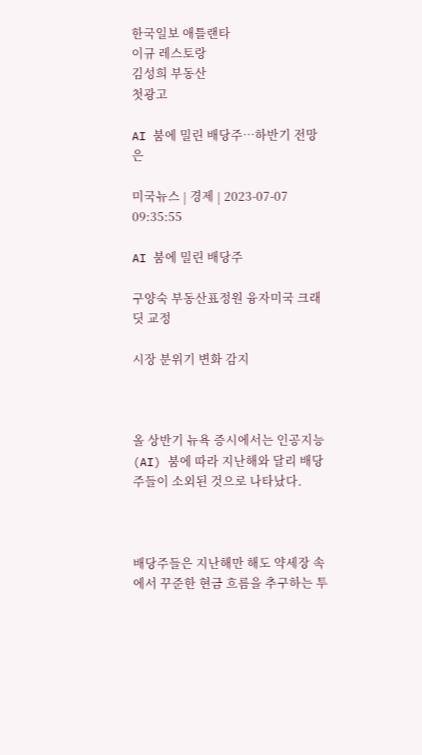한국일보 애틀랜타
이규 레스토랑
김성희 부동산
첫광고

AI 붐에 밀린 배당주…하반기 전망은

미국뉴스 | 경제 | 2023-07-07 09:35:55

AI 붐에 밀린 배당주

구양숙 부동산표정원 융자미국 크래딧 교정

시장 분위기 변화 감지



올 상반기 뉴욕 증시에서는 인공지능(AI) 붐에 따라 지난해와 달리 배당주들이 소외된 것으로 나타났다.



배당주들은 지난해만 해도 약세장 속에서 꾸준한 현금 흐름을 추구하는 투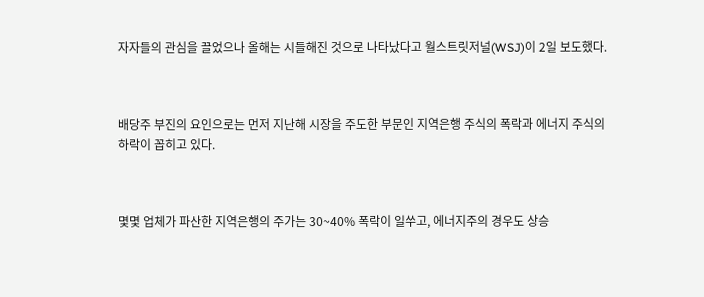자자들의 관심을 끌었으나 올해는 시들해진 것으로 나타났다고 월스트릿저널(WSJ)이 2일 보도했다.



배당주 부진의 요인으로는 먼저 지난해 시장을 주도한 부문인 지역은행 주식의 폭락과 에너지 주식의 하락이 꼽히고 있다.



몇몇 업체가 파산한 지역은행의 주가는 30~40% 폭락이 일쑤고, 에너지주의 경우도 상승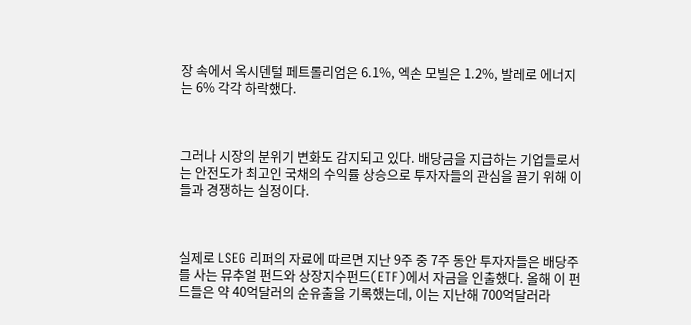장 속에서 옥시덴털 페트롤리엄은 6.1%, 엑손 모빌은 1.2%, 발레로 에너지는 6% 각각 하락했다.



그러나 시장의 분위기 변화도 감지되고 있다. 배당금을 지급하는 기업들로서는 안전도가 최고인 국채의 수익률 상승으로 투자자들의 관심을 끌기 위해 이들과 경쟁하는 실정이다.



실제로 LSEG 리퍼의 자료에 따르면 지난 9주 중 7주 동안 투자자들은 배당주를 사는 뮤추얼 펀드와 상장지수펀드(ETF)에서 자금을 인출했다. 올해 이 펀드들은 약 40억달러의 순유출을 기록했는데, 이는 지난해 700억달러라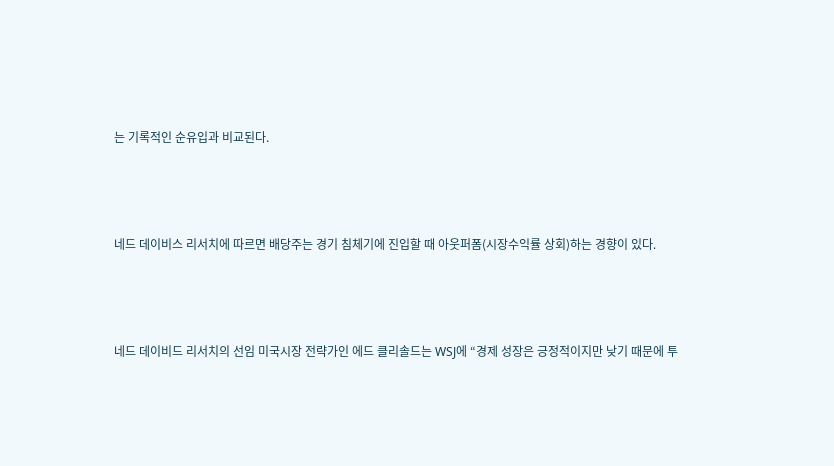는 기록적인 순유입과 비교된다.



네드 데이비스 리서치에 따르면 배당주는 경기 침체기에 진입할 때 아웃퍼폼(시장수익률 상회)하는 경향이 있다.



네드 데이비드 리서치의 선임 미국시장 전략가인 에드 클리솔드는 WSJ에 “경제 성장은 긍정적이지만 낮기 때문에 투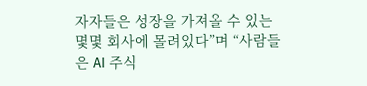자자들은 성장을 가져올 수 있는 몇몇 회사에 몰려있다”며 “사람들은 AI 주식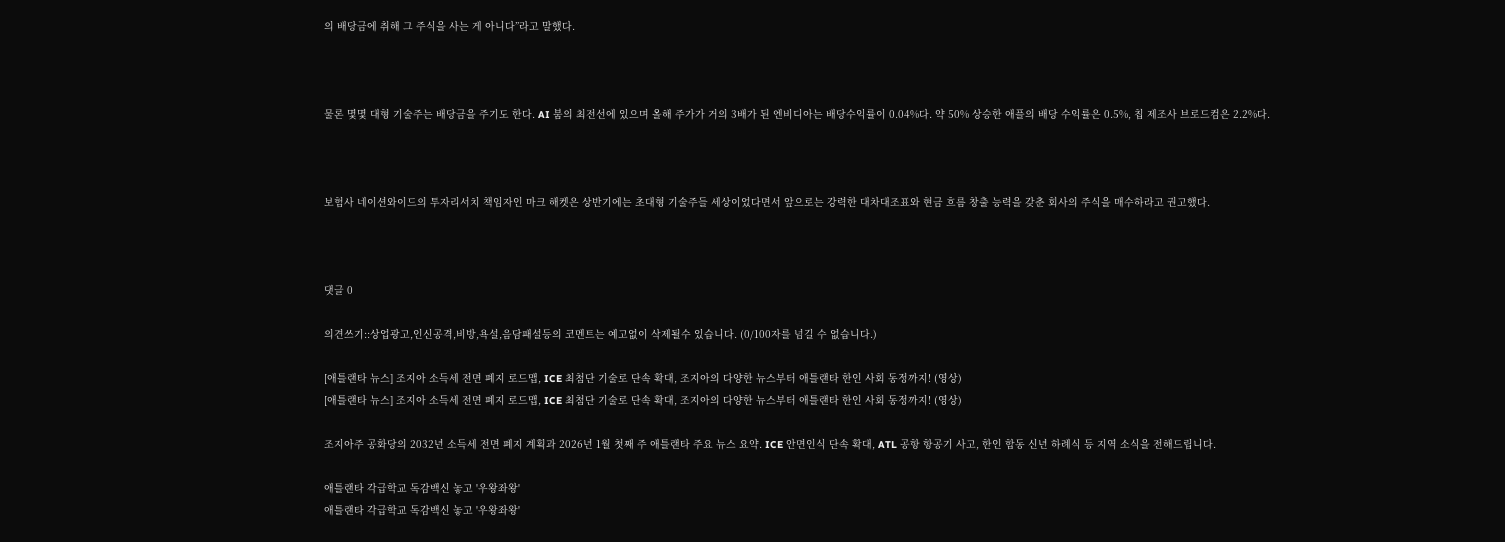의 배당금에 취해 그 주식을 사는 게 아니다”라고 말했다.



물론 몇몇 대형 기술주는 배당금을 주기도 한다. AI 붐의 최전선에 있으며 올해 주가가 거의 3배가 된 엔비디아는 배당수익률이 0.04%다. 약 50% 상승한 애플의 배당 수익률은 0.5%, 칩 제조사 브로드컴은 2.2%다.



보험사 네이션와이드의 투자리서치 책임자인 마크 해켓은 상반기에는 초대형 기술주들 세상이었다면서 앞으로는 강력한 대차대조표와 현금 흐름 창출 능력을 갖춘 회사의 주식을 매수하라고 권고했다.



댓글 0

의견쓰기::상업광고,인신공격,비방,욕설,음담패설등의 코멘트는 예고없이 삭제될수 있습니다. (0/100자를 넘길 수 없습니다.)

[애틀랜타 뉴스] 조지아 소득세 전면 폐지 로드맵, ICE 최첨단 기술로 단속 확대, 조지아의 다양한 뉴스부터 애틀랜타 한인 사회 동정까지! (영상)
[애틀랜타 뉴스] 조지아 소득세 전면 폐지 로드맵, ICE 최첨단 기술로 단속 확대, 조지아의 다양한 뉴스부터 애틀랜타 한인 사회 동정까지! (영상)

조지아주 공화당의 2032년 소득세 전면 폐지 계획과 2026년 1월 첫째 주 애틀랜타 주요 뉴스 요약. ICE 안면인식 단속 확대, ATL 공항 항공기 사고, 한인 합동 신년 하례식 등 지역 소식을 전해드립니다.

애틀랜타 각급학교 독감백신 놓고 '우왕좌왕'
애틀랜타 각급학교 독감백신 놓고 '우왕좌왕'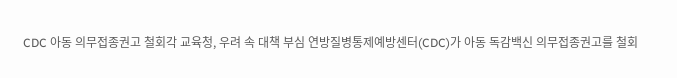CDC 아동 의무접종권고 철회각 교육청, 우려 속 대책 부심 연방질병통제예방센터(CDC)가 아동 독감백신 의무접종권고를 철회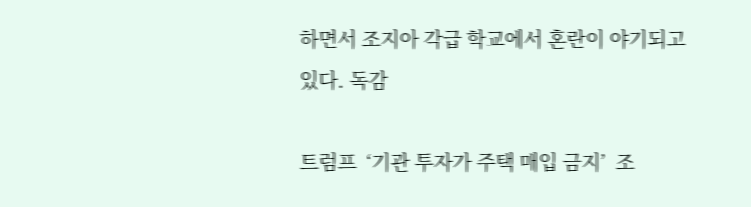하면서 조지아 각급 학교에서 혼란이 야기되고 있다. 독감

트럼프  ‘기관 투자가 주택 매입 금지’  조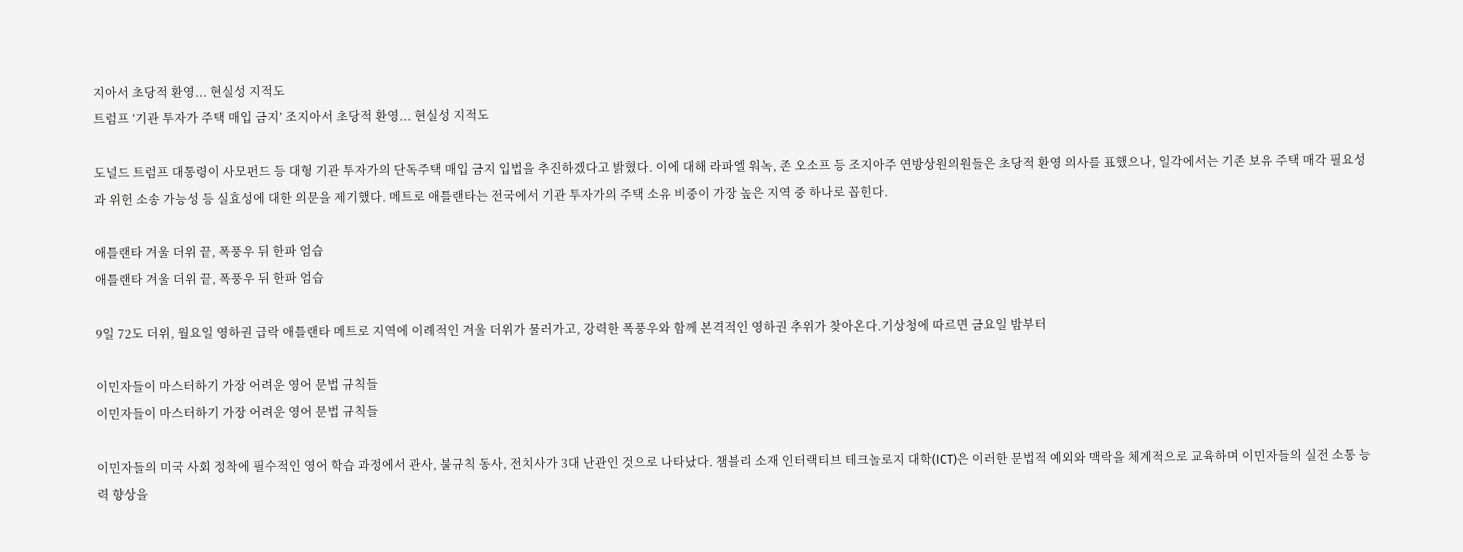지아서 초당적 환영... 현실성 지적도
트럼프 ‘기관 투자가 주택 매입 금지’ 조지아서 초당적 환영... 현실성 지적도

도널드 트럼프 대통령이 사모펀드 등 대형 기관 투자가의 단독주택 매입 금지 입법을 추진하겠다고 밝혔다. 이에 대해 라파엘 워녹, 존 오소프 등 조지아주 연방상원의원들은 초당적 환영 의사를 표했으나, 일각에서는 기존 보유 주택 매각 필요성과 위헌 소송 가능성 등 실효성에 대한 의문을 제기했다. 메트로 애틀랜타는 전국에서 기관 투자가의 주택 소유 비중이 가장 높은 지역 중 하나로 꼽힌다.

애틀랜타 겨울 더위 끝, 폭풍우 뒤 한파 엄습
애틀랜타 겨울 더위 끝, 폭풍우 뒤 한파 엄습

9일 72도 더위, 월요일 영하권 급락 애틀랜타 메트로 지역에 이례적인 겨울 더위가 물러가고, 강력한 폭풍우와 함께 본격적인 영하권 추위가 찾아온다.기상청에 따르면 금요일 밤부터

이민자들이 마스터하기 가장 어려운 영어 문법 규칙들
이민자들이 마스터하기 가장 어려운 영어 문법 규칙들

이민자들의 미국 사회 정착에 필수적인 영어 학습 과정에서 관사, 불규칙 동사, 전치사가 3대 난관인 것으로 나타났다. 챔블리 소재 인터랙티브 테크놀로지 대학(ICT)은 이러한 문법적 예외와 맥락을 체계적으로 교육하며 이민자들의 실전 소통 능력 향상을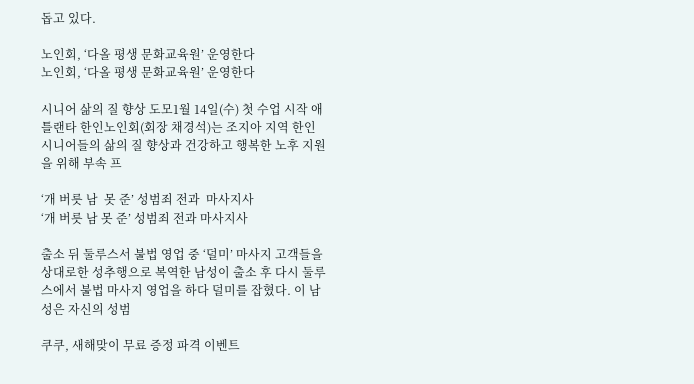돕고 있다.

노인회, ‘다올 평생 문화교육원’ 운영한다
노인회, ‘다올 평생 문화교육원’ 운영한다

시니어 삶의 질 향상 도모1월 14일(수) 첫 수업 시작 애틀랜타 한인노인회(회장 채경석)는 조지아 지역 한인 시니어들의 삶의 질 향상과 건강하고 행복한 노후 지원을 위해 부속 프

‘개 버릇 남  못 준’ 성범죄 전과  마사지사
‘개 버릇 남 못 준’ 성범죄 전과 마사지사

출소 뒤 둘루스서 불법 영업 중 ‘덜미’ 마사지 고객들을 상대로한 성추행으로 복역한 남성이 출소 후 다시 둘루스에서 불법 마사지 영업을 하다 덜미를 잡혔다. 이 남성은 자신의 성범

쿠쿠, 새해맞이 무료 증정 파격 이벤트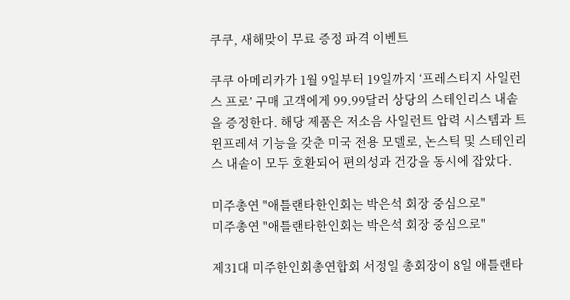쿠쿠, 새해맞이 무료 증정 파격 이벤트

쿠쿠 아메리카가 1월 9일부터 19일까지 ‘프레스티지 사일런스 프로’ 구매 고객에게 99.99달러 상당의 스테인리스 내솥을 증정한다. 해당 제품은 저소음 사일런트 압력 시스템과 트윈프레셔 기능을 갖춘 미국 전용 모델로, 논스틱 및 스테인리스 내솥이 모두 호환되어 편의성과 건강을 동시에 잡았다.

미주총연 "애틀랜타한인회는 박은석 회장 중심으로"
미주총연 "애틀랜타한인회는 박은석 회장 중심으로"

제31대 미주한인회총연합회 서정일 총회장이 8일 애틀랜타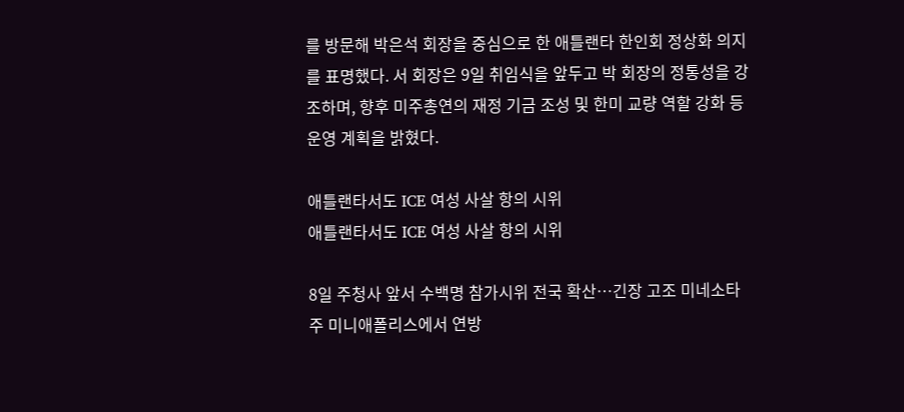를 방문해 박은석 회장을 중심으로 한 애틀랜타 한인회 정상화 의지를 표명했다. 서 회장은 9일 취임식을 앞두고 박 회장의 정통성을 강조하며, 향후 미주총연의 재정 기금 조성 및 한미 교량 역할 강화 등 운영 계획을 밝혔다.

애틀랜타서도 ICE 여성 사살 항의 시위
애틀랜타서도 ICE 여성 사살 항의 시위

8일 주청사 앞서 수백명 참가시위 전국 확산…긴장 고조 미네소타주 미니애폴리스에서 연방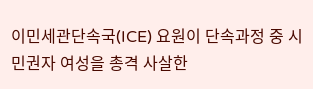이민세관단속국(ICE) 요원이 단속과정 중 시민권자 여성을 총격 사살한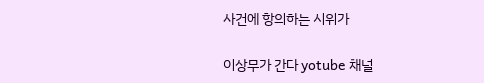사건에 항의하는 시위가

이상무가 간다 yotube 채널